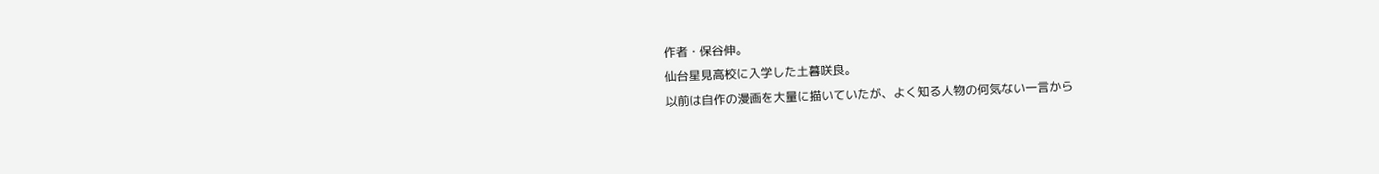作者・保谷伸。
仙台星見高校に入学した土暮咲良。
以前は自作の漫画を大量に描いていたが、よく知る人物の何気ない一言から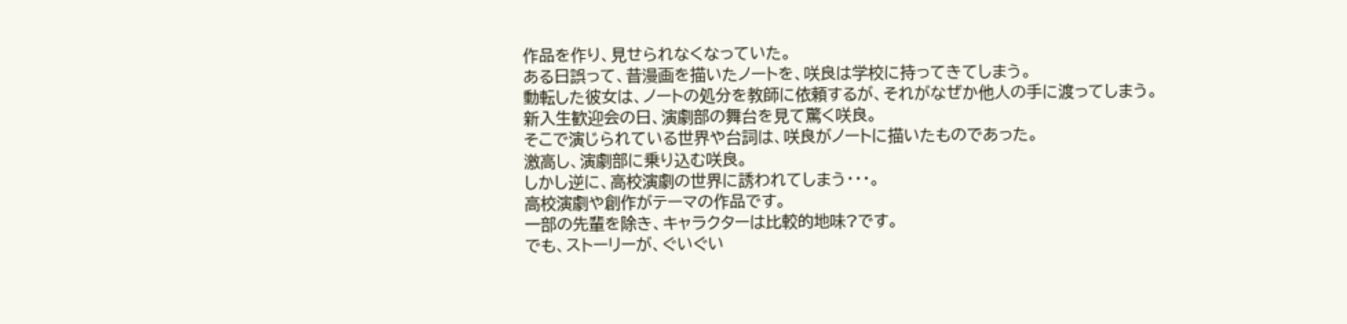作品を作り、見せられなくなっていた。
ある日誤って、昔漫画を描いたノートを、咲良は学校に持ってきてしまう。
動転した彼女は、ノートの処分を教師に依頼するが、それがなぜか他人の手に渡ってしまう。
新入生歓迎会の日、演劇部の舞台を見て驚く咲良。
そこで演じられている世界や台詞は、咲良がノートに描いたものであった。
激高し、演劇部に乗り込む咲良。
しかし逆に、高校演劇の世界に誘われてしまう・・・。
高校演劇や創作がテーマの作品です。
一部の先輩を除き、キャラクターは比較的地味?です。
でも、ストーリーが、ぐいぐい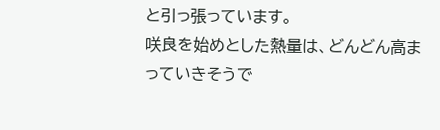と引っ張っています。
咲良を始めとした熱量は、どんどん高まっていきそうで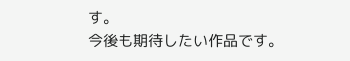す。
今後も期待したい作品です。